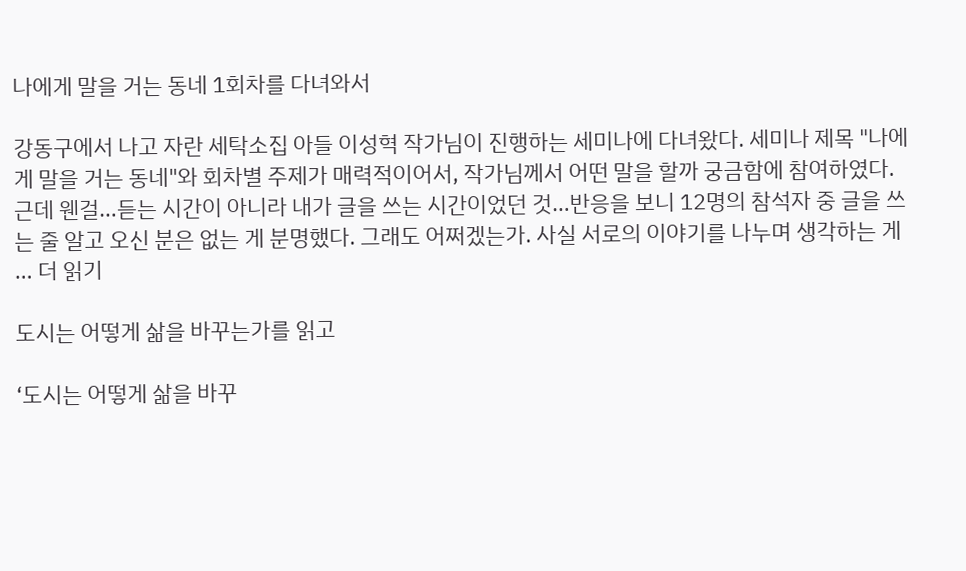나에게 말을 거는 동네 1회차를 다녀와서

강동구에서 나고 자란 세탁소집 아들 이성혁 작가님이 진행하는 세미나에 다녀왔다. 세미나 제목 "나에게 말을 거는 동네"와 회차별 주제가 매력적이어서, 작가님께서 어떤 말을 할까 궁금함에 참여하였다. 근데 웬걸…듣는 시간이 아니라 내가 글을 쓰는 시간이었던 것…반응을 보니 12명의 참석자 중 글을 쓰는 줄 알고 오신 분은 없는 게 분명했다. 그래도 어쩌겠는가. 사실 서로의 이야기를 나누며 생각하는 게 … 더 읽기

도시는 어떻게 삶을 바꾸는가를 읽고

‘도시는 어떻게 삶을 바꾸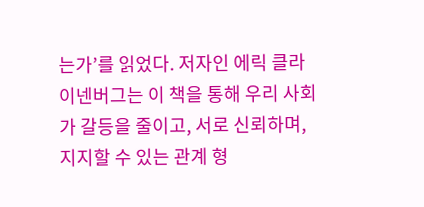는가’를 읽었다. 저자인 에릭 클라이넨버그는 이 책을 통해 우리 사회가 갈등을 줄이고, 서로 신뢰하며, 지지할 수 있는 관계 형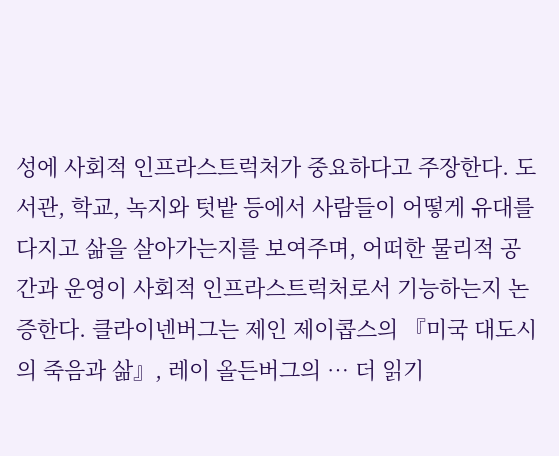성에 사회적 인프라스트럭처가 중요하다고 주장한다. 도서관, 학교, 녹지와 텃밭 등에서 사람들이 어떻게 유대를 다지고 삶을 살아가는지를 보여주며, 어떠한 물리적 공간과 운영이 사회적 인프라스트럭처로서 기능하는지 논증한다. 클라이넨버그는 제인 제이콥스의 『미국 대도시의 죽음과 삶』, 레이 올든버그의 … 더 읽기